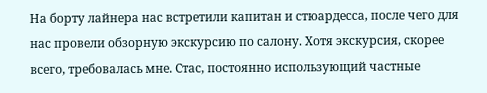На борту лайнера нас встретили капитан и стюардесса, после чего для нас провели обзорную экскурсию по салону. Хотя экскурсия, скорее всего, требовалась мне. Стас, постоянно использующий частные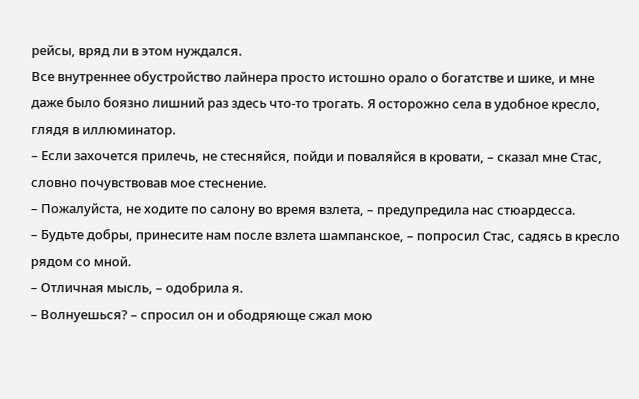рейсы, вряд ли в этом нуждался.
Все внутреннее обустройство лайнера просто истошно орало о богатстве и шике, и мне даже было боязно лишний раз здесь что-то трогать. Я осторожно села в удобное кресло, глядя в иллюминатор.
– Если захочется прилечь, не стесняйся, пойди и поваляйся в кровати, – сказал мне Стас, словно почувствовав мое стеснение.
– Пожалуйста, не ходите по салону во время взлета, – предупредила нас стюардесса.
– Будьте добры, принесите нам после взлета шампанское, – попросил Стас, садясь в кресло рядом со мной.
– Отличная мысль, – одобрила я.
– Волнуешься? – спросил он и ободряюще сжал мою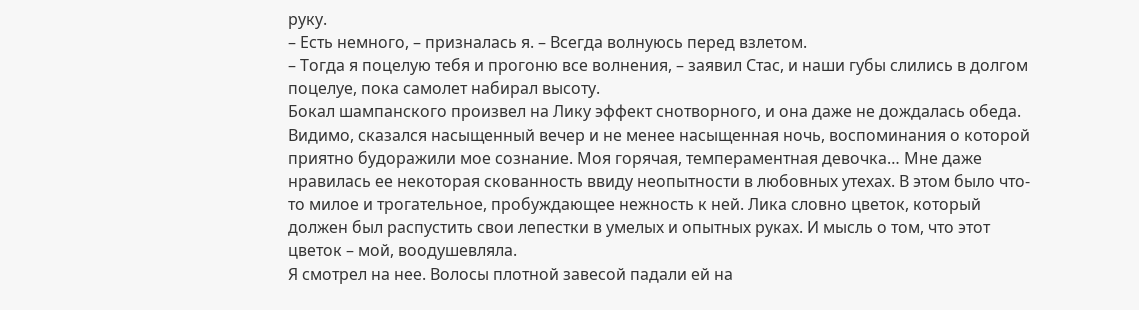руку.
– Есть немного, – призналась я. – Всегда волнуюсь перед взлетом.
– Тогда я поцелую тебя и прогоню все волнения, – заявил Стас, и наши губы слились в долгом поцелуе, пока самолет набирал высоту.
Бокал шампанского произвел на Лику эффект снотворного, и она даже не дождалась обеда. Видимо, сказался насыщенный вечер и не менее насыщенная ночь, воспоминания о которой приятно будоражили мое сознание. Моя горячая, темпераментная девочка… Мне даже нравилась ее некоторая скованность ввиду неопытности в любовных утехах. В этом было что-то милое и трогательное, пробуждающее нежность к ней. Лика словно цветок, который должен был распустить свои лепестки в умелых и опытных руках. И мысль о том, что этот цветок – мой, воодушевляла.
Я смотрел на нее. Волосы плотной завесой падали ей на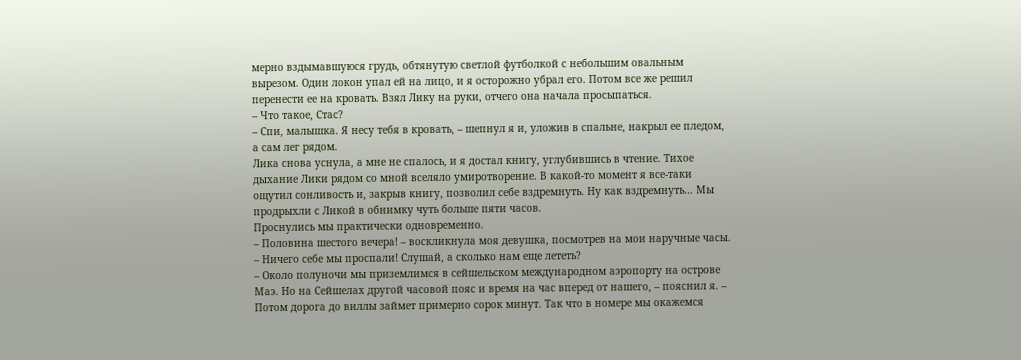мерно вздымавшуюся грудь, обтянутую светлой футболкой с небольшим овальным вырезом. Один локон упал ей на лицо, и я осторожно убрал его. Потом все же решил перенести ее на кровать. Взял Лику на руки, отчего она начала просыпаться.
– Что такое, Стас?
– Спи, малышка. Я несу тебя в кровать, – шепнул я и, уложив в спальне, накрыл ее пледом, а сам лег рядом.
Лика снова уснула, а мне не спалось, и я достал книгу, углубившись в чтение. Тихое дыхание Лики рядом со мной вселяло умиротворение. В какой-то момент я все-таки ощутил сонливость и, закрыв книгу, позволил себе вздремнуть. Ну как вздремнуть… Мы продрыхли с Ликой в обнимку чуть больше пяти часов.
Проснулись мы практически одновременно.
– Половина шестого вечера! – воскликнула моя девушка, посмотрев на мои наручные часы. – Ничего себе мы проспали! Слушай, а сколько нам еще лететь?
– Около полуночи мы приземлимся в сейшельском международном аэропорту на острове Маэ. Но на Сейшелах другой часовой пояс и время на час вперед от нашего, – пояснил я. – Потом дорога до виллы займет примерно сорок минут. Так что в номере мы окажемся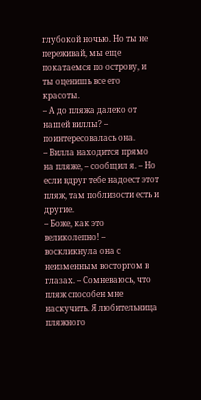глубокой ночью. Но ты не переживай, мы еще покатаемся по острову, и ты оценишь все его красоты.
– А до пляжа далеко от нашей виллы? – поинтересовалась она.
– Вилла находится прямо на пляже, – сообщил я. – Но если вдруг тебе надоест этот пляж, там поблизости есть и другие.
– Боже, как это великолепно! – воскликнула она с неизменным восторгом в глазах. – Сомневаюсь, что пляж способен мне наскучить. Я любительница пляжного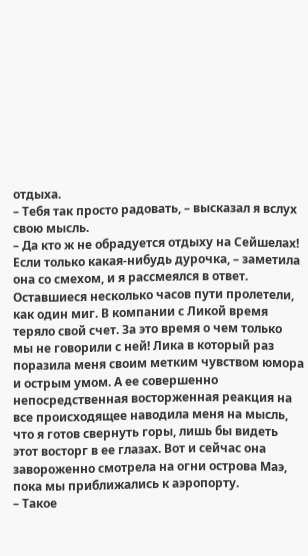отдыха.
– Тебя так просто радовать, – высказал я вслух свою мысль.
– Да кто ж не обрадуется отдыху на Сейшелах! Если только какая-нибудь дурочка, – заметила она со смехом, и я рассмеялся в ответ.
Оставшиеся несколько часов пути пролетели, как один миг. В компании с Ликой время теряло свой счет. За это время о чем только мы не говорили с ней! Лика в который раз поразила меня своим метким чувством юмора и острым умом. А ее совершенно непосредственная восторженная реакция на все происходящее наводила меня на мысль, что я готов свернуть горы, лишь бы видеть этот восторг в ее глазах. Вот и сейчас она завороженно смотрела на огни острова Маэ, пока мы приближались к аэропорту.
– Такое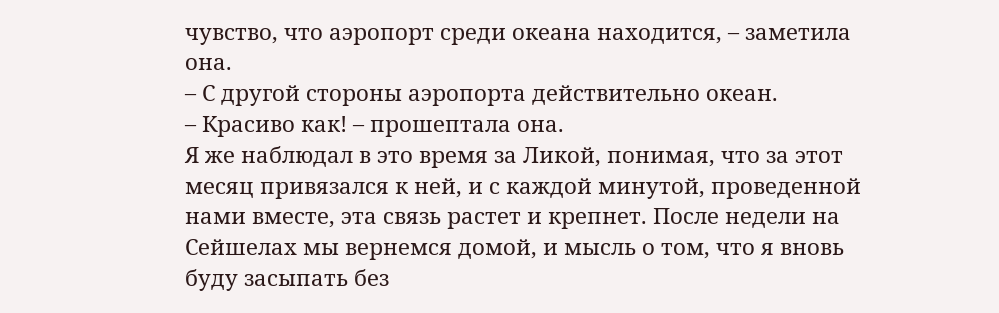чувство, что аэропорт среди океана находится, – заметила она.
– С другой стороны аэропорта действительно океан.
– Красиво как! – прошептала она.
Я же наблюдал в это время за Ликой, понимая, что за этот месяц привязался к ней, и с каждой минутой, проведенной нами вместе, эта связь растет и крепнет. После недели на Сейшелах мы вернемся домой, и мысль о том, что я вновь буду засыпать без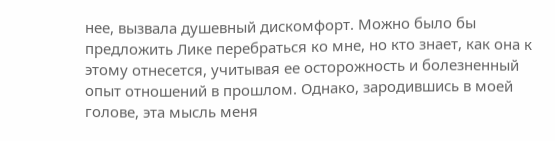нее, вызвала душевный дискомфорт. Можно было бы предложить Лике перебраться ко мне, но кто знает, как она к этому отнесется, учитывая ее осторожность и болезненный опыт отношений в прошлом. Однако, зародившись в моей голове, эта мысль меня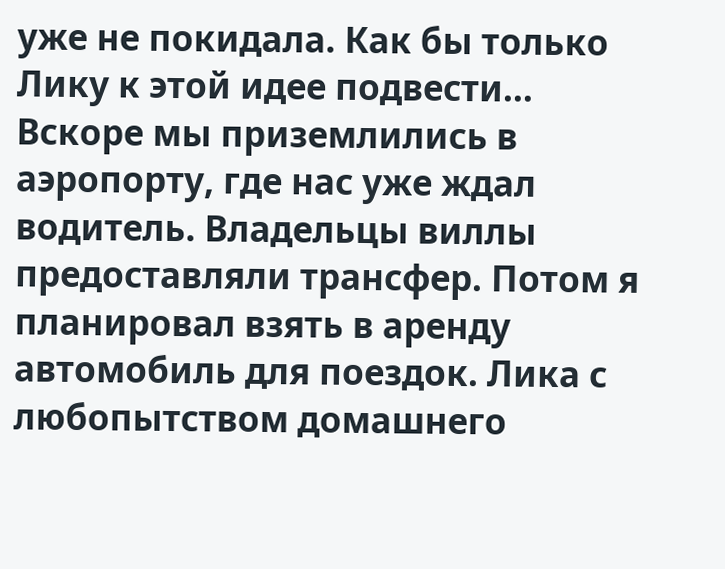уже не покидала. Как бы только Лику к этой идее подвести…
Вскоре мы приземлились в аэропорту, где нас уже ждал водитель. Владельцы виллы предоставляли трансфер. Потом я планировал взять в аренду автомобиль для поездок. Лика с любопытством домашнего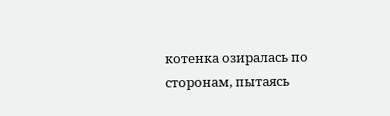котенка озиралась по сторонам, пытаясь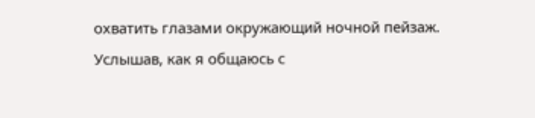охватить глазами окружающий ночной пейзаж. Услышав, как я общаюсь с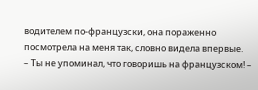водителем по-французски, она пораженно посмотрела на меня так, словно видела впервые.
– Ты не упоминал, что говоришь на французском! –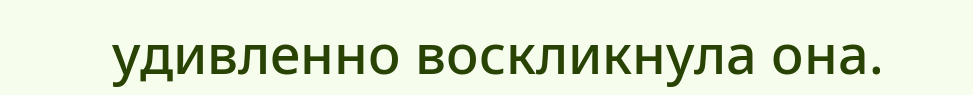удивленно воскликнула она.